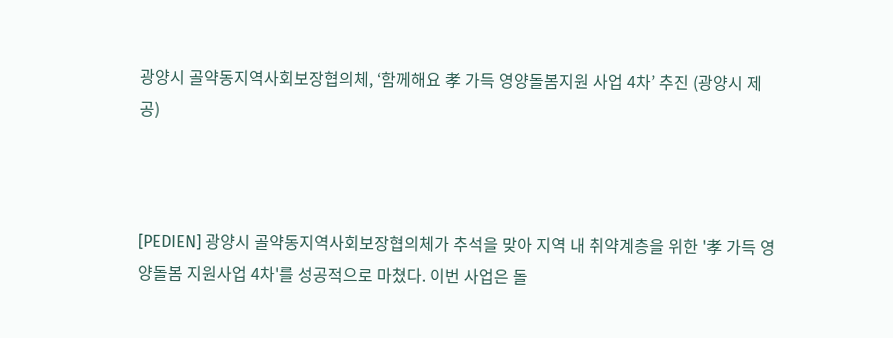광양시 골약동지역사회보장협의체, ‘함께해요 孝 가득 영양돌봄지원 사업 4차’ 추진 (광양시 제공)



[PEDIEN] 광양시 골약동지역사회보장협의체가 추석을 맞아 지역 내 취약계층을 위한 '孝 가득 영양돌봄 지원사업 4차'를 성공적으로 마쳤다. 이번 사업은 돌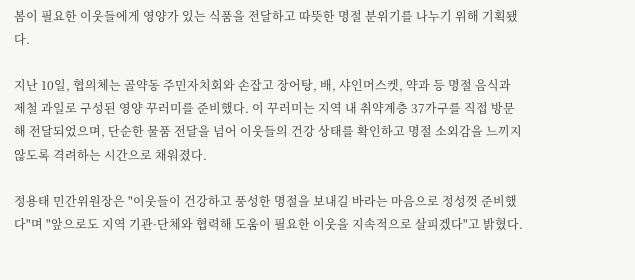봄이 필요한 이웃들에게 영양가 있는 식품을 전달하고 따뜻한 명절 분위기를 나누기 위해 기획됐다.

지난 10일, 협의체는 골약동 주민자치회와 손잡고 장어탕, 배, 샤인머스켓, 약과 등 명절 음식과 제철 과일로 구성된 영양 꾸러미를 준비했다. 이 꾸러미는 지역 내 취약계층 37가구를 직접 방문해 전달되었으며, 단순한 물품 전달을 넘어 이웃들의 건강 상태를 확인하고 명절 소외감을 느끼지 않도록 격려하는 시간으로 채워졌다.

정용태 민간위원장은 "이웃들이 건강하고 풍성한 명절을 보내길 바라는 마음으로 정성껏 준비했다"며 "앞으로도 지역 기관·단체와 협력해 도움이 필요한 이웃을 지속적으로 살피겠다"고 밝혔다.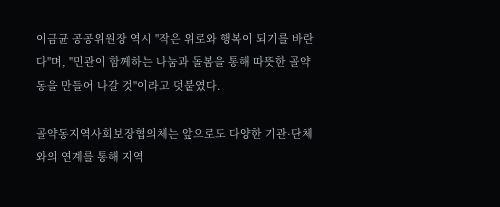이금균 공공위원장 역시 "작은 위로와 행복이 되기를 바란다"며, "민관이 함께하는 나눔과 돌봄을 통해 따뜻한 골약동을 만들어 나갈 것"이라고 덧붙였다.

골약동지역사회보장협의체는 앞으로도 다양한 기관·단체와의 연계를 통해 지역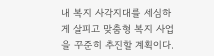내 복지 사각지대를 세심하게 살피고 맞춤형 복지 사업을 꾸준히 추진할 계획이다.